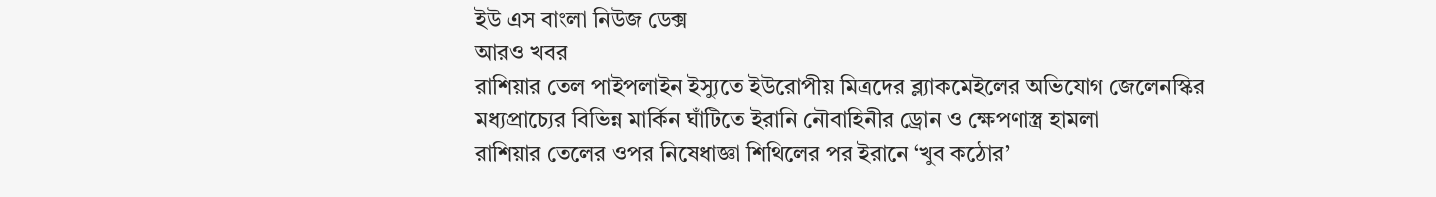ইউ এস বাংলা নিউজ ডেক্স
আরও খবর
রাশিয়ার তেল পাইপলাইন ইস্যুতে ইউরোপীয় মিত্রদের ব্ল্যাকমেইলের অভিযোগ জেলেনস্কির
মধ্যপ্রাচ্যের বিভিন্ন মার্কিন ঘাঁটিতে ইরানি নৌবাহিনীর ড্রোন ও ক্ষেপণাস্ত্র হামলা
রাশিয়ার তেলের ওপর নিষেধাজ্ঞা শিথিলের পর ইরানে ‘খুব কঠোর’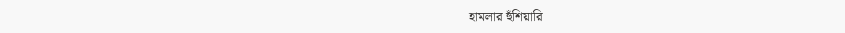হামলার হুঁশিয়ারি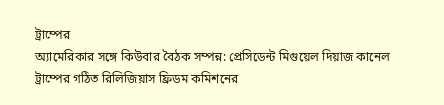ট্রাম্পের
অ্যামেরিকার সঙ্গে কিউবার বৈঠক সম্পন্ন: প্রেসিডেন্ট মিগুয়েল দিয়াজ কানেল
ট্রাম্পের গঠিত রিলিজিয়াস ফ্রিডম কমিশনের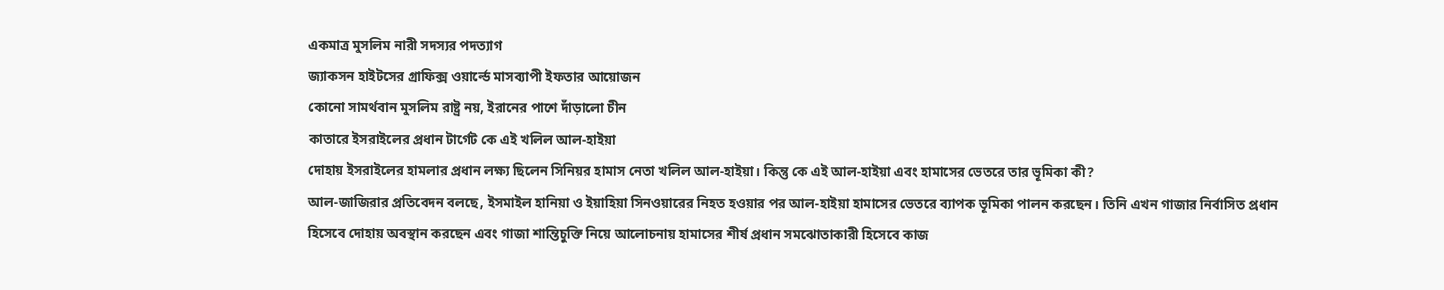একমাত্র মুসলিম নারী সদস্যর পদত্যাগ
জ্যাকসন হাইটসের গ্রাফিক্স ওয়ার্ল্ডে মাসব্যাপী ইফতার আয়োজন
কোনো সামর্থবান মুসলিম রাষ্ট্র নয়, ইরানের পাশে দাঁড়ালো চীন
কাতারে ইসরাইলের প্রধান টার্গেট কে এই খলিল আল-হাইয়া
দোহায় ইসরাইলের হামলার প্রধান লক্ষ্য ছিলেন সিনিয়র হামাস নেতা খলিল আল-হাইয়া। কিন্তু কে এই আল-হাইয়া এবং হামাসের ভেতরে তার ভূমিকা কী?
আল-জাজিরার প্রতিবেদন বলছে, ইসমাইল হানিয়া ও ইয়াহিয়া সিনওয়ারের নিহত হওয়ার পর আল-হাইয়া হামাসের ভেতরে ব্যাপক ভূমিকা পালন করছেন। তিনি এখন গাজার নির্বাসিত প্রধান হিসেবে দোহায় অবস্থান করছেন এবং গাজা শান্তিচুক্তি নিয়ে আলোচনায় হামাসের শীর্ষ প্রধান সমঝোতাকারী হিসেবে কাজ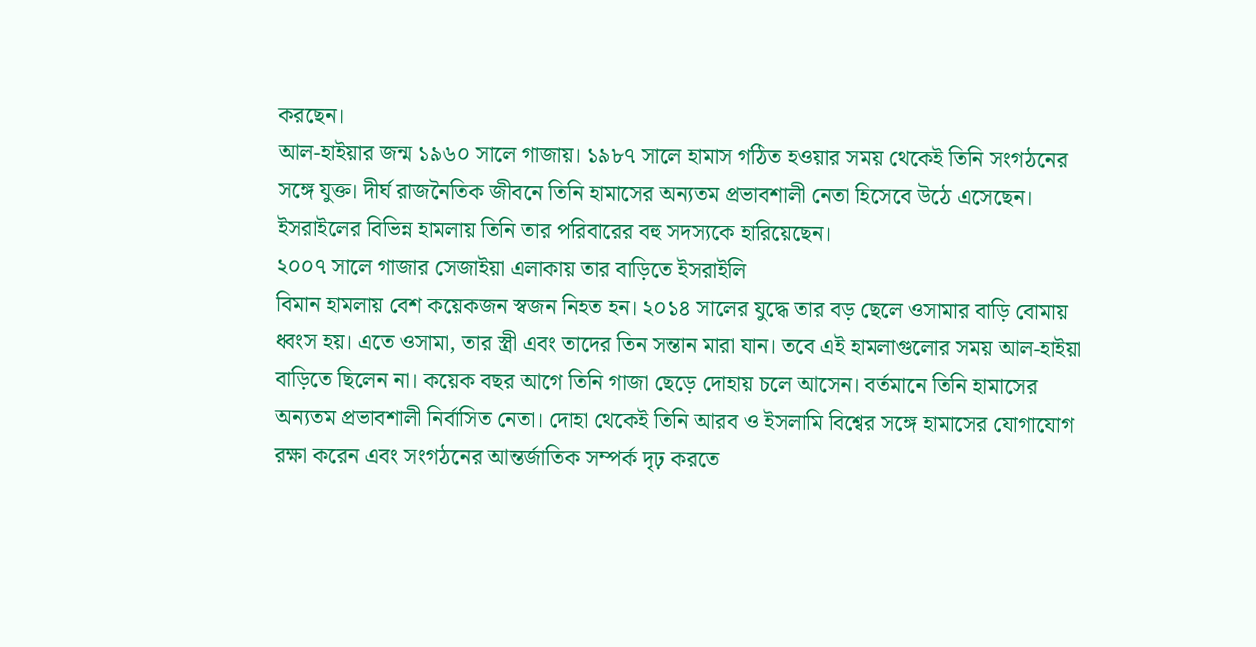করছেন।
আল-হাইয়ার জন্ম ১৯৬০ সালে গাজায়। ১৯৮৭ সালে হামাস গঠিত হওয়ার সময় থেকেই তিনি সংগঠনের সঙ্গে যুক্ত। দীর্ঘ রাজনৈতিক জীবনে তিনি হামাসের অন্যতম প্রভাবশালী নেতা হিসেবে উঠে এসেছেন।
ইসরাইলের বিভিন্ন হামলায় তিনি তার পরিবারের বহু সদস্যকে হারিয়েছেন।
২০০৭ সালে গাজার সেজাইয়া এলাকায় তার বাড়িতে ইসরাইলি
বিমান হামলায় বেশ কয়েকজন স্বজন নিহত হন। ২০১৪ সালের যুদ্ধে তার বড় ছেলে ওসামার বাড়ি বোমায় ধ্বংস হয়। এতে ওসামা, তার স্ত্রী এবং তাদের তিন সন্তান মারা যান। তবে এই হামলাগুলোর সময় আল-হাইয়া বাড়িতে ছিলেন না। কয়েক বছর আগে তিনি গাজা ছেড়ে দোহায় চলে আসেন। বর্তমানে তিনি হামাসের অন্যতম প্রভাবশালী নির্বাসিত নেতা। দোহা থেকেই তিনি আরব ও ইসলামি বিশ্বের সঙ্গে হামাসের যোগাযোগ রক্ষা করেন এবং সংগঠনের আন্তর্জাতিক সম্পর্ক দৃঢ় করতে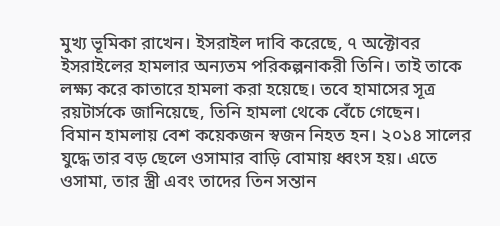মুখ্য ভূমিকা রাখেন। ইসরাইল দাবি করেছে, ৭ অক্টোবর ইসরাইলের হামলার অন্যতম পরিকল্পনাকরী তিনি। তাই তাকে লক্ষ্য করে কাতারে হামলা করা হয়েছে। তবে হামাসের সূত্র রয়টার্সকে জানিয়েছে, তিনি হামলা থেকে বেঁচে গেছেন।
বিমান হামলায় বেশ কয়েকজন স্বজন নিহত হন। ২০১৪ সালের যুদ্ধে তার বড় ছেলে ওসামার বাড়ি বোমায় ধ্বংস হয়। এতে ওসামা, তার স্ত্রী এবং তাদের তিন সন্তান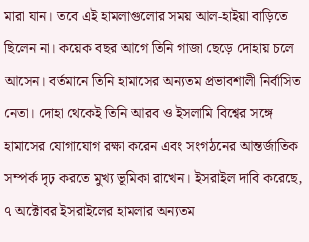মারা যান। তবে এই হামলাগুলোর সময় আল-হাইয়া বাড়িতে ছিলেন না। কয়েক বছর আগে তিনি গাজা ছেড়ে দোহায় চলে আসেন। বর্তমানে তিনি হামাসের অন্যতম প্রভাবশালী নির্বাসিত নেতা। দোহা থেকেই তিনি আরব ও ইসলামি বিশ্বের সঙ্গে হামাসের যোগাযোগ রক্ষা করেন এবং সংগঠনের আন্তর্জাতিক সম্পর্ক দৃঢ় করতে মুখ্য ভূমিকা রাখেন। ইসরাইল দাবি করেছে, ৭ অক্টোবর ইসরাইলের হামলার অন্যতম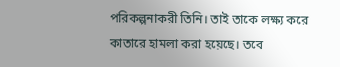পরিকল্পনাকরী তিনি। তাই তাকে লক্ষ্য করে কাতারে হামলা করা হয়েছে। তবে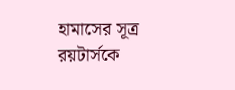হামাসের সূত্র রয়টার্সকে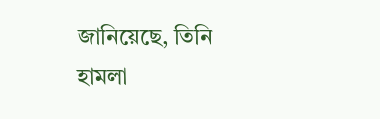জানিয়েছে, তিনি হামলা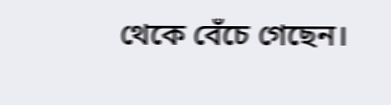থেকে বেঁচে গেছেন।